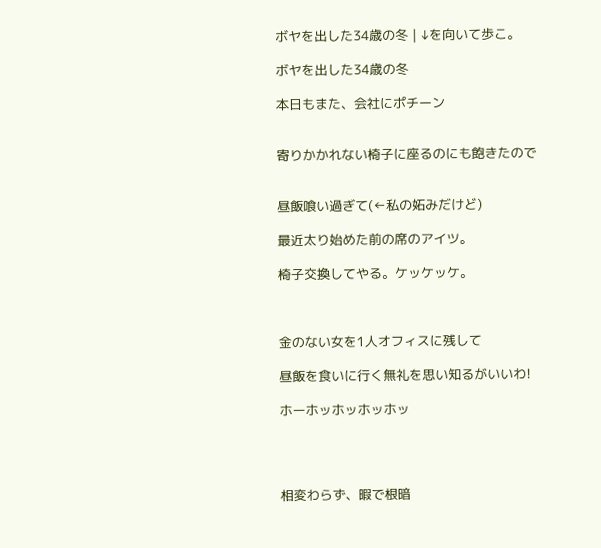ボヤを出した34歳の冬 | ↓を向いて歩こ。

ボヤを出した34歳の冬

本日もまた、会社にポチーン


寄りかかれない椅子に座るのにも飽きたので


昼飯喰い過ぎて(←私の妬みだけど)

最近太り始めた前の席のアイツ。

椅子交換してやる。ケッケッケ。



金のない女を1人オフィスに残して

昼飯を食いに行く無礼を思い知るがいいわ!

ホーホッホッホッホッ




相変わらず、暇で根暗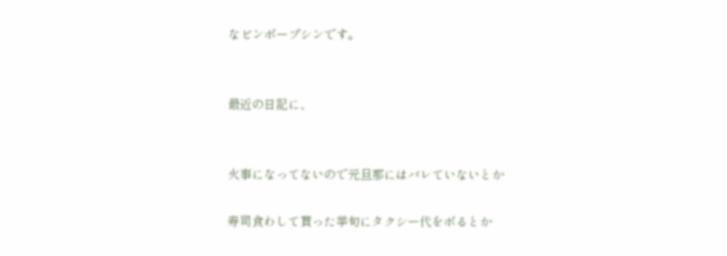なビンボープシンです。


最近の日記に、


火事になってないので元旦那にはバレていないとか

寿司食わして貰った挙句にタクシー代をボるとか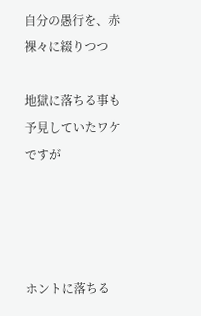自分の愚行を、赤裸々に綴りつつ

地獄に落ちる事も予見していたワケですが




ホントに落ちる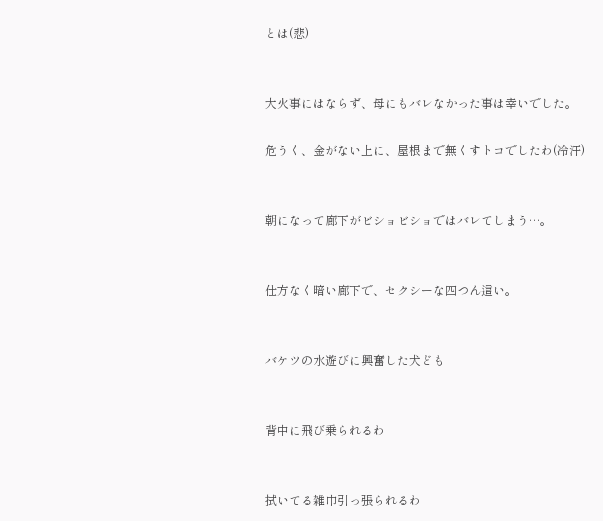とは(悲)


大火事にはならず、母にもバレなかった事は幸いでした。

危うく、金がない上に、屋根まで無くすトコでしたわ(冷汗)


朝になって廊下がビショビショではバレてしまう…。


仕方なく暗い廊下で、セクシーな四つん這い。


バケツの水遊びに興奮した犬ども


背中に飛び乗られるわ


拭いてる雑巾引っ張られるわ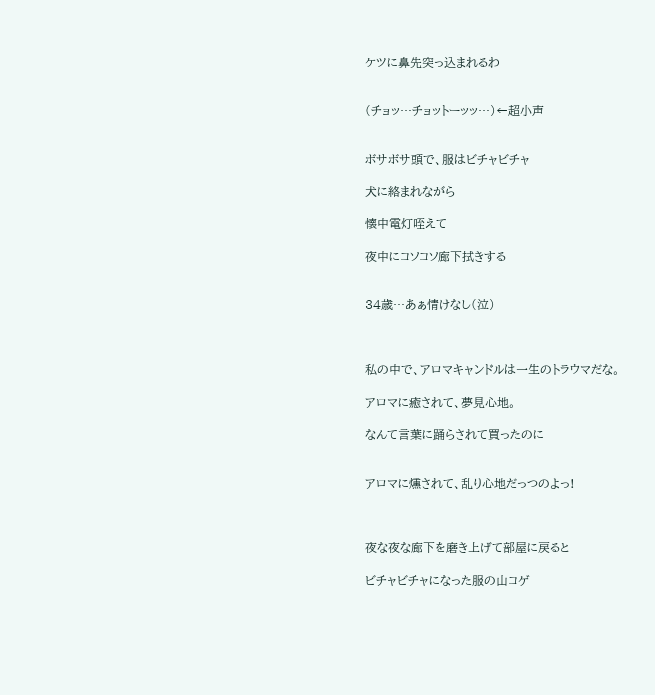ケツに鼻先突っ込まれるわ


(チョッ…チョットーッッ…)←超小声


ボサボサ頭で、服はビチャビチャ

犬に絡まれながら

懐中電灯咥えて

夜中にコソコソ廊下拭きする


34歳…あぁ情けなし(泣)



私の中で、アロマキャンドルは一生のトラウマだな。

アロマに癒されて、夢見心地。

なんて言葉に踊らされて買ったのに


アロマに燻されて、乱り心地だっつのよっ!



夜な夜な廊下を磨き上げて部屋に戻ると

ビチャビチャになった服の山コゲ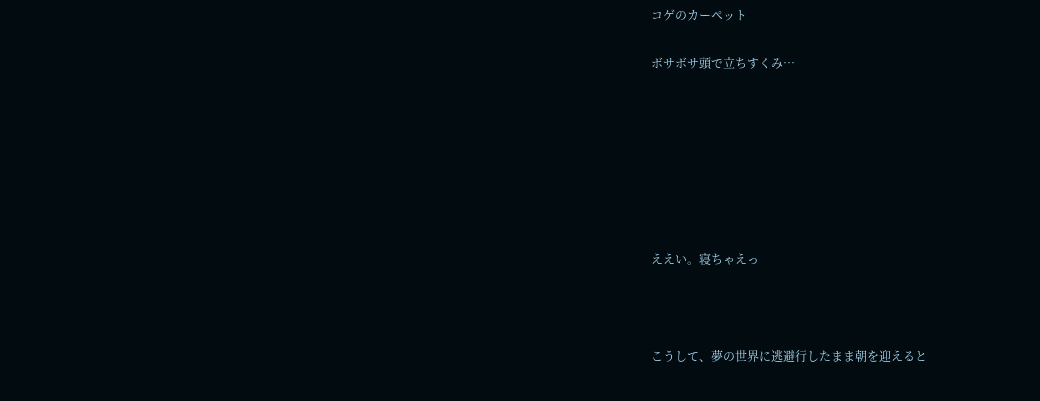コゲのカーペット

ボサボサ頭で立ちすくみ…







ええい。寝ちゃえっ



こうして、夢の世界に逃避行したまま朝を迎えると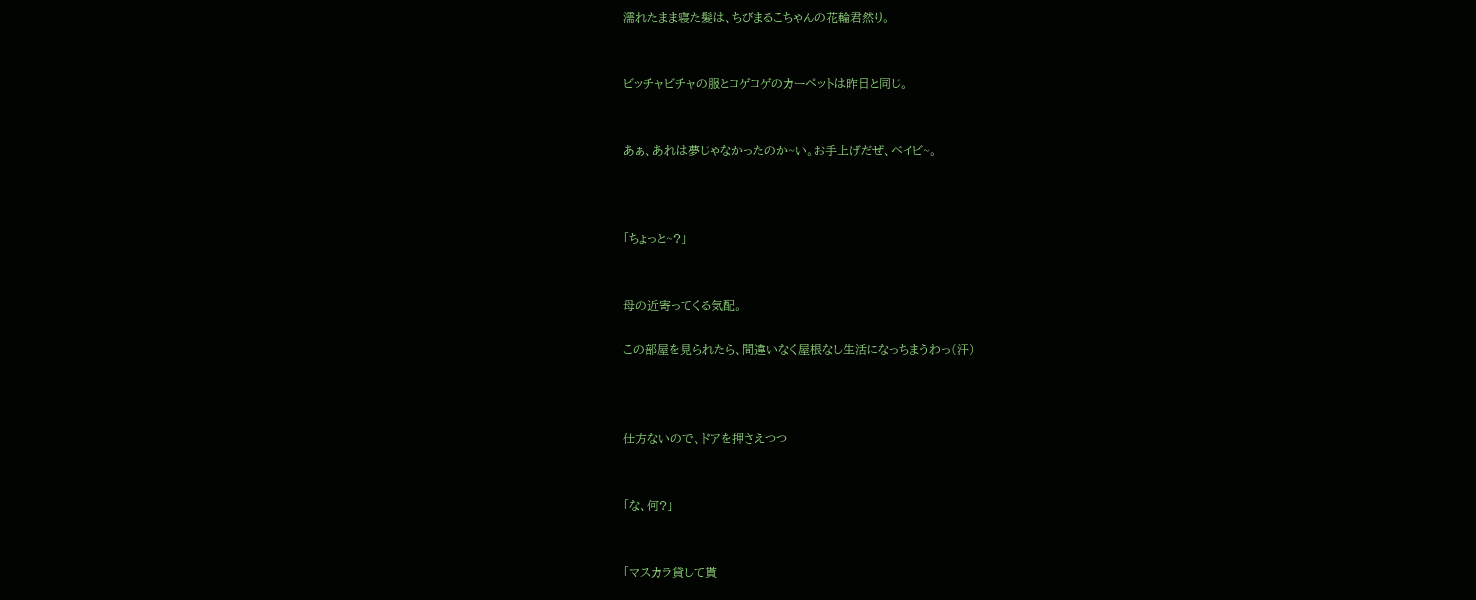濡れたまま寝た髪は、ちびまるこちゃんの花輪君然り。


ビッチャビチャの服とコゲコゲのカーペットは昨日と同じ。


あぁ、あれは夢じゃなかったのか~い。お手上げだぜ、ベイビ~。



「ちょっと~?」


母の近寄ってくる気配。

この部屋を見られたら、間違いなく屋根なし生活になっちまうわっ(汗)



仕方ないので、ドアを押さえつつ


「な、何?」


「マスカラ貸して貰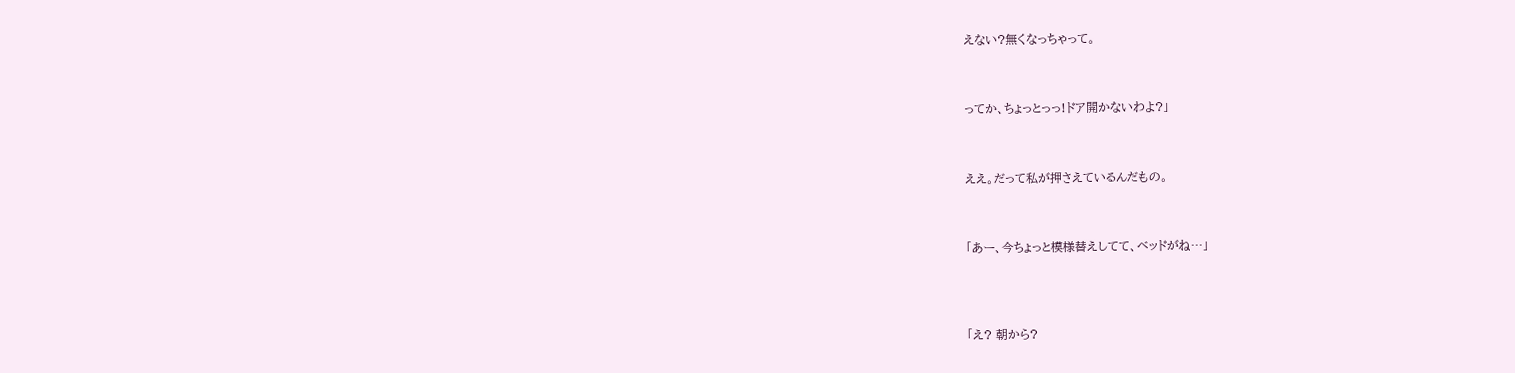えない?無くなっちゃって。



ってか、ちょっとっっ!ドア開かないわよ?」



ええ。だって私が押さえているんだもの。



「あー、今ちょっと模様替えしてて、ベッドがね…」




「え? 朝から?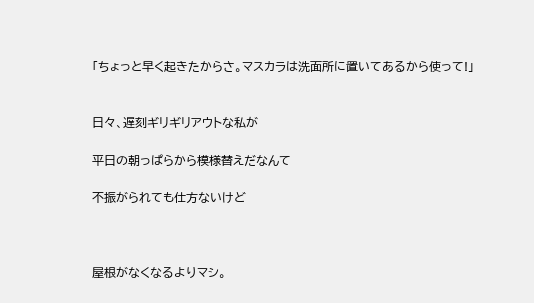「ちょっと早く起きたからさ。マスカラは洗面所に置いてあるから使って!」


日々、遅刻ギリギリアウトな私が

平日の朝っぱらから模様替えだなんて

不振がられても仕方ないけど



屋根がなくなるよりマシ。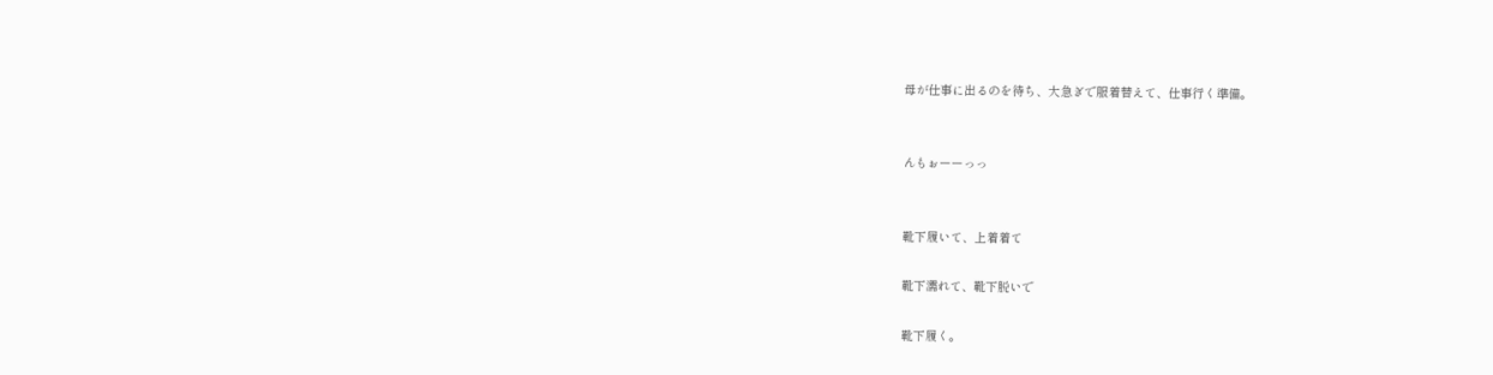母が仕事に出るのを待ち、大急ぎで服着替えて、仕事行く準備。


んもぉーーっっ


靴下履いて、上着着て

靴下濡れて、靴下脱いで

靴下履く。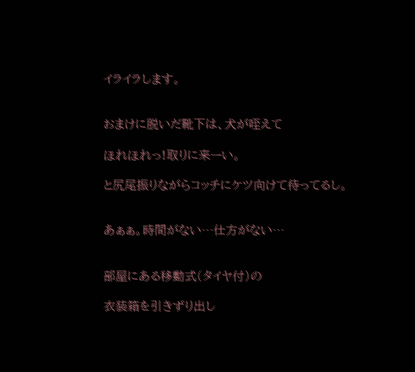イライラします。


おまけに脱いだ靴下は、犬が咥えて

ほれほれっ!取りに来ーい。

と尻尾振りながらコッチにケツ向けて待ってるし。


あぁぁ。時間がない…仕方がない…


部屋にある移動式(タイヤ付)の

衣装箱を引きずり出し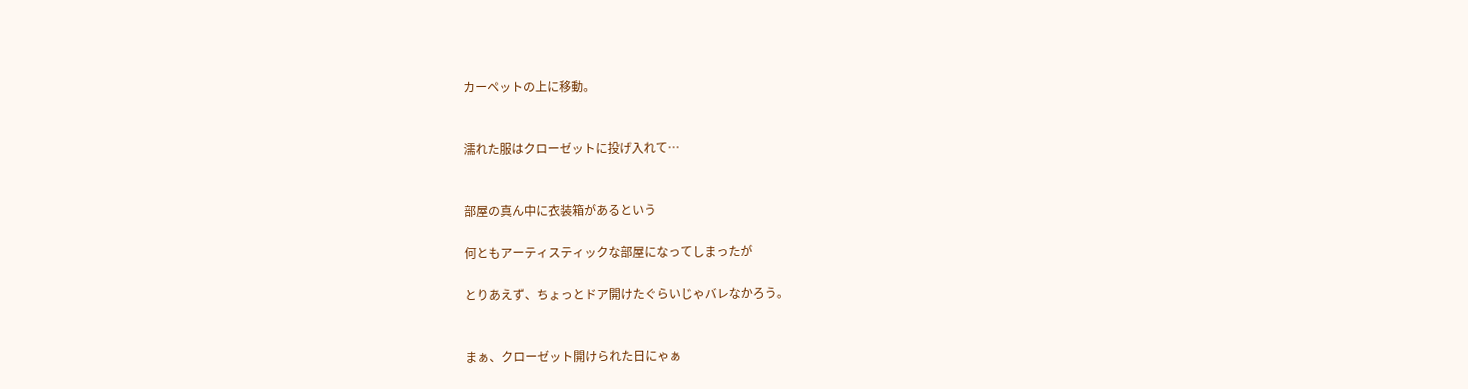カーペットの上に移動。


濡れた服はクローゼットに投げ入れて…


部屋の真ん中に衣装箱があるという

何ともアーティスティックな部屋になってしまったが

とりあえず、ちょっとドア開けたぐらいじゃバレなかろう。


まぁ、クローゼット開けられた日にゃぁ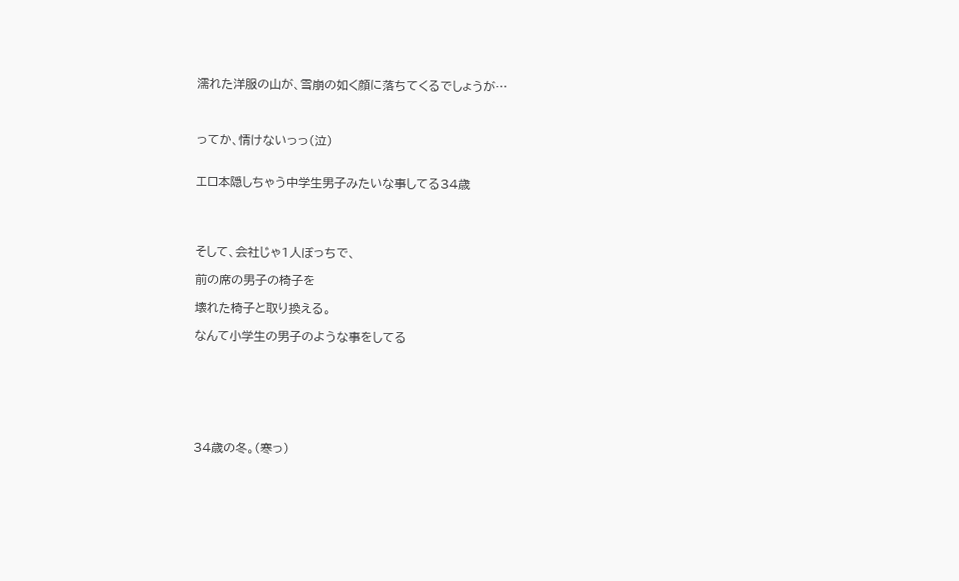濡れた洋服の山が、雪崩の如く顔に落ちてくるでしょうが…



ってか、情けないっっ(泣)


エロ本隠しちゃう中学生男子みたいな事してる34歳




そして、会社じゃ1人ぼっちで、

前の席の男子の椅子を

壊れた椅子と取り換える。

なんて小学生の男子のような事をしてる







34歳の冬。(寒っ)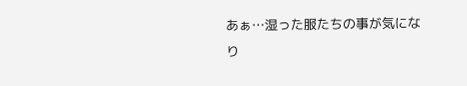あぁ…湿った服たちの事が気になり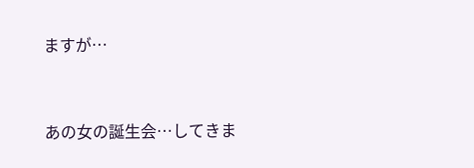ますが…


あの女の誕生会…してきま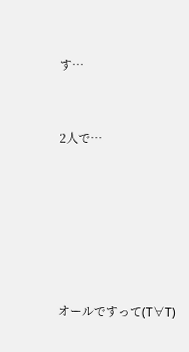す…


2人で…






オールですって(T∀T)